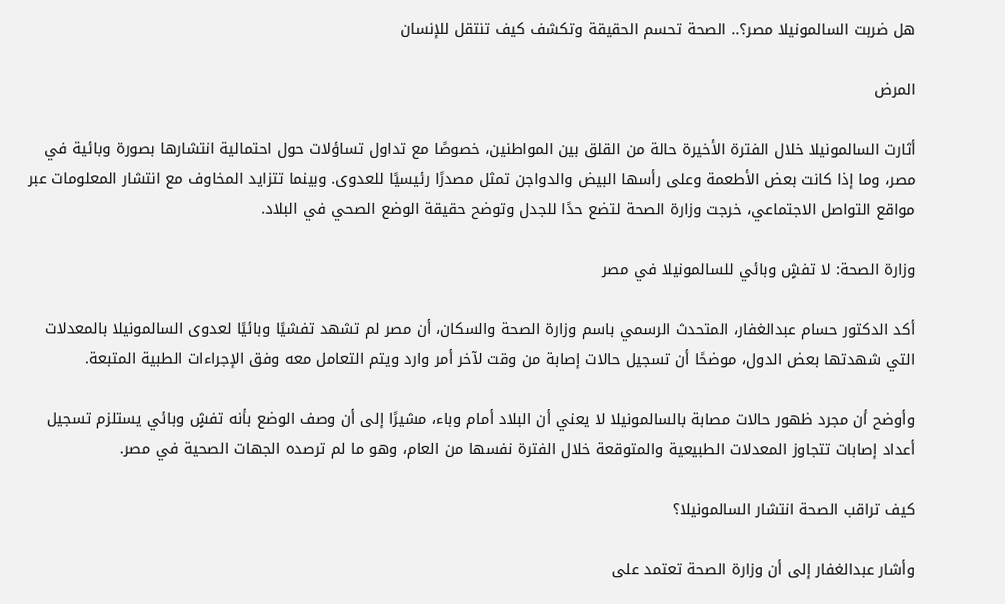هل ضربت السالمونيلا مصر؟.. الصحة تحسم الحقيقة وتكشف كيف تنتقل للإنسان

المرض

أثارت السالمونيلا خلال الفترة الأخيرة حالة من القلق بين المواطنين، خصوصًا مع تداول تساؤلات حول احتمالية انتشارها بصورة وبائية في مصر، وما إذا كانت بعض الأطعمة وعلى رأسها البيض والدواجن تمثل مصدرًا رئيسيًا للعدوى. وبينما تتزايد المخاوف مع انتشار المعلومات عبر مواقع التواصل الاجتماعي، خرجت وزارة الصحة لتضع حدًا للجدل وتوضح حقيقة الوضع الصحي في البلاد.

وزارة الصحة: لا تفشٍ وبائي للسالمونيلا في مصر

أكد الدكتور حسام عبدالغفار، المتحدث الرسمي باسم وزارة الصحة والسكان، أن مصر لم تشهد تفشيًا وبائيًا لعدوى السالمونيلا بالمعدلات التي شهدتها بعض الدول، موضحًا أن تسجيل حالات إصابة من وقت لآخر أمر وارد ويتم التعامل معه وفق الإجراءات الطبية المتبعة.

وأوضح أن مجرد ظهور حالات مصابة بالسالمونيلا لا يعني أن البلاد أمام وباء، مشيرًا إلى أن وصف الوضع بأنه تفشٍ وبائي يستلزم تسجيل أعداد إصابات تتجاوز المعدلات الطبيعية والمتوقعة خلال الفترة نفسها من العام، وهو ما لم ترصده الجهات الصحية في مصر.

كيف تراقب الصحة انتشار السالمونيلا؟

وأشار عبدالغفار إلى أن وزارة الصحة تعتمد على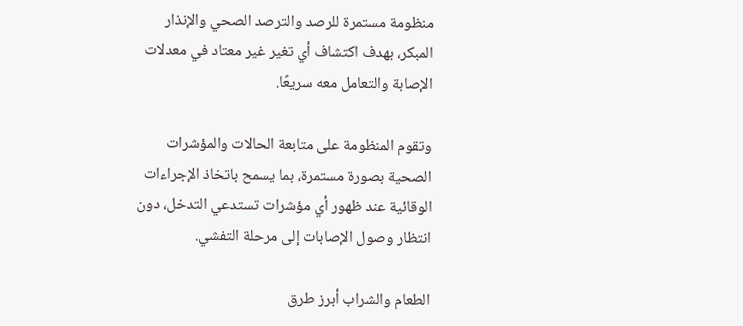منظومة مستمرة للرصد والترصد الصحي والإنذار المبكر، بهدف اكتشاف أي تغير غير معتاد في معدلات الإصابة والتعامل معه سريعًا.

وتقوم المنظومة على متابعة الحالات والمؤشرات الصحية بصورة مستمرة، بما يسمح باتخاذ الإجراءات الوقائية عند ظهور أي مؤشرات تستدعي التدخل، دون انتظار وصول الإصابات إلى مرحلة التفشي.

الطعام والشراب أبرز طرق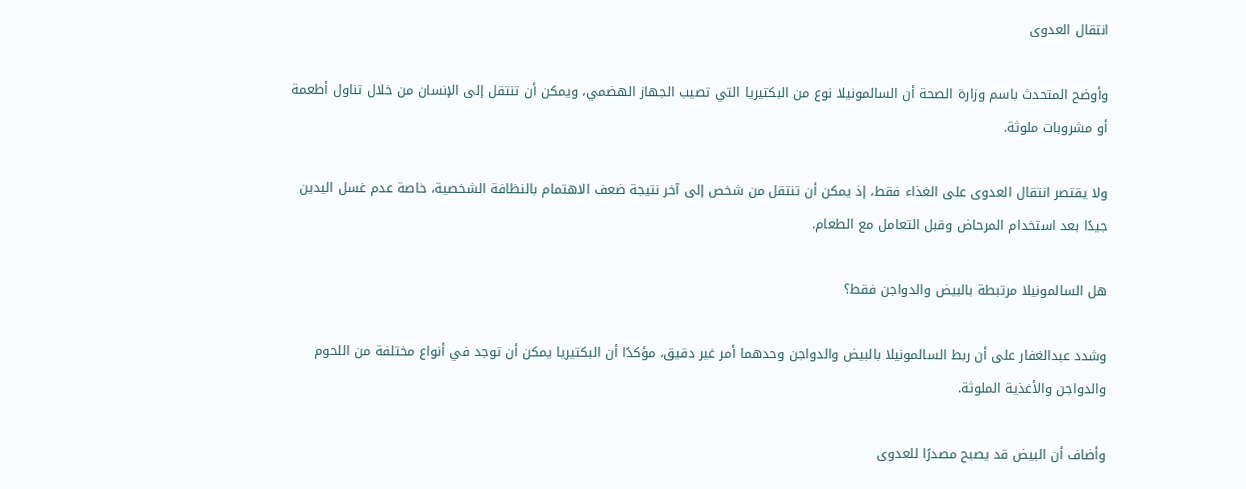انتقال العدوى

وأوضح المتحدث باسم وزارة الصحة أن السالمونيلا نوع من البكتيريا التي تصيب الجهاز الهضمي، ويمكن أن تنتقل إلى الإنسان من خلال تناول أطعمة أو مشروبات ملوثة.

ولا يقتصر انتقال العدوى على الغذاء فقط، إذ يمكن أن تنتقل من شخص إلى آخر نتيجة ضعف الاهتمام بالنظافة الشخصية، خاصة عدم غسل اليدين جيدًا بعد استخدام المرحاض وقبل التعامل مع الطعام.

هل السالمونيلا مرتبطة بالبيض والدواجن فقط؟

وشدد عبدالغفار على أن ربط السالمونيلا بالبيض والدواجن وحدهما أمر غير دقيق، مؤكدًا أن البكتيريا يمكن أن توجد في أنواع مختلفة من اللحوم والدواجن والأغذية الملوثة.

وأضاف أن البيض قد يصبح مصدرًا للعدوى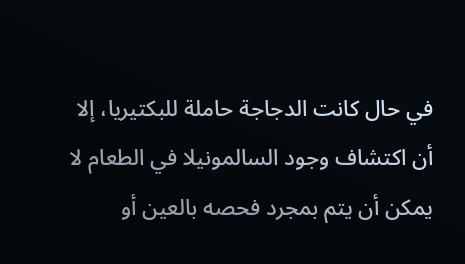في حال كانت الدجاجة حاملة للبكتيريا، إلا أن اكتشاف وجود السالمونيلا في الطعام لا يمكن أن يتم بمجرد فحصه بالعين أو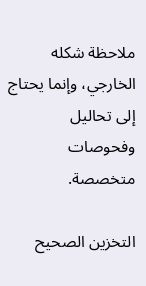ملاحظة شكله الخارجي، وإنما يحتاج إلى تحاليل وفحوصات متخصصة.

التخزين الصحيح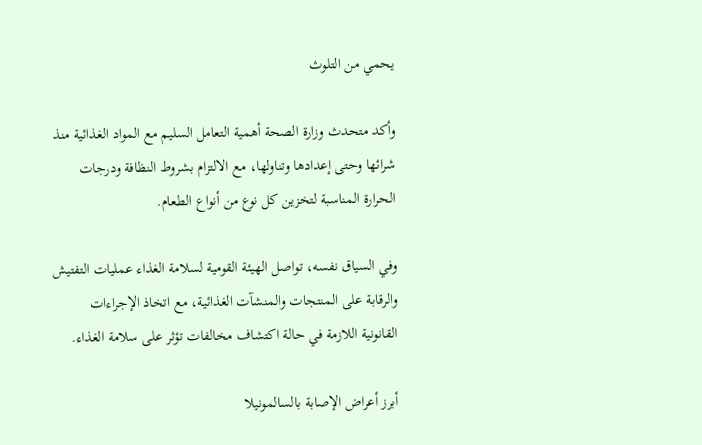يحمي من التلوث

وأكد متحدث وزارة الصحة أهمية التعامل السليم مع المواد الغذائية منذ شرائها وحتى إعدادها وتناولها، مع الالتزام بشروط النظافة ودرجات الحرارة المناسبة لتخزين كل نوع من أنواع الطعام.

وفي السياق نفسه، تواصل الهيئة القومية لسلامة الغذاء عمليات التفتيش والرقابة على المنتجات والمنشآت الغذائية، مع اتخاذ الإجراءات القانونية اللازمة في حالة اكتشاف مخالفات تؤثر على سلامة الغذاء.

أبرز أعراض الإصابة بالسالمونيلا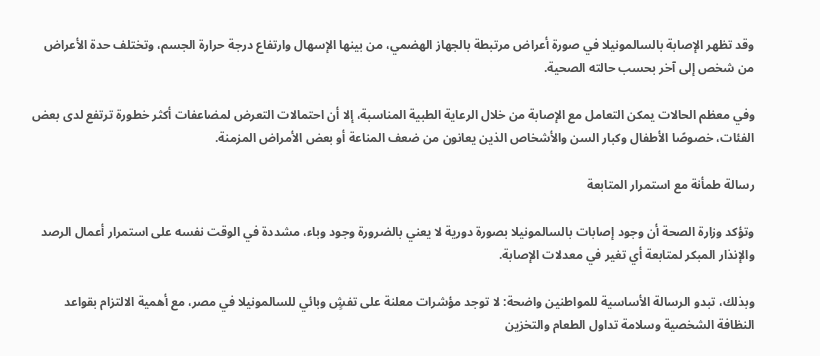وقد تظهر الإصابة بالسالمونيلا في صورة أعراض مرتبطة بالجهاز الهضمي، من بينها الإسهال وارتفاع درجة حرارة الجسم، وتختلف حدة الأعراض من شخص إلى آخر بحسب حالته الصحية.

وفي معظم الحالات يمكن التعامل مع الإصابة من خلال الرعاية الطبية المناسبة، إلا أن احتمالات التعرض لمضاعفات أكثر خطورة ترتفع لدى بعض الفئات، خصوصًا الأطفال وكبار السن والأشخاص الذين يعانون من ضعف المناعة أو بعض الأمراض المزمنة.

رسالة طمأنة مع استمرار المتابعة

وتؤكد وزارة الصحة أن وجود إصابات بالسالمونيلا بصورة دورية لا يعني بالضرورة وجود وباء، مشددة في الوقت نفسه على استمرار أعمال الرصد والإنذار المبكر لمتابعة أي تغير في معدلات الإصابة.

وبذلك، تبدو الرسالة الأساسية للمواطنين واضحة: لا توجد مؤشرات معلنة على تفشٍ وبائي للسالمونيلا في مصر، مع أهمية الالتزام بقواعد النظافة الشخصية وسلامة تداول الطعام والتخزين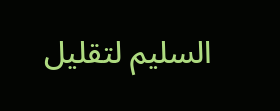السليم لتقليل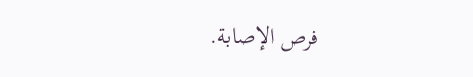فرص الإصابة.